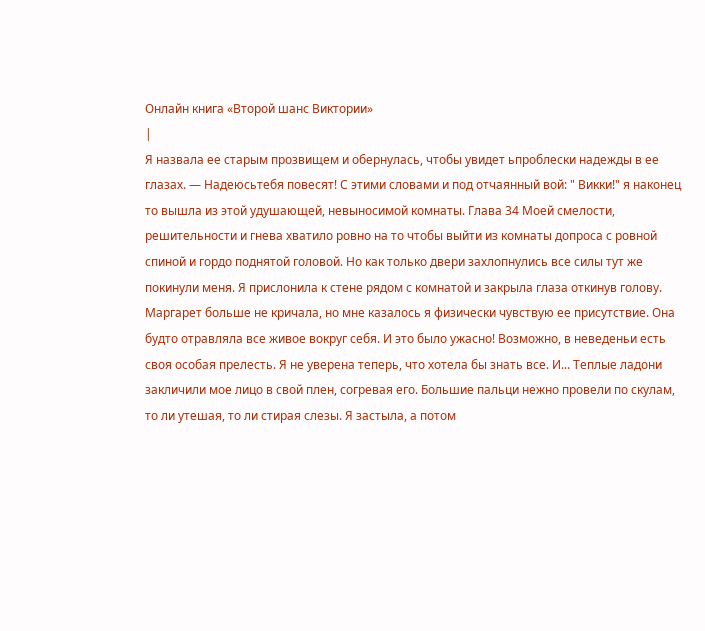Онлайн книга «Второй шанс Виктории»
|
Я назвала ее старым прозвищем и обернулась, чтобы увидет ьпроблески надежды в ее глазах. — Надеюсьтебя повесят! С этими словами и под отчаянный вой: " Викки!" я наконец то вышла из этой удушающей, невыносимой комнаты. Глава 34 Моей смелости, решительности и гнева хватило ровно на то чтобы выйти из комнаты допроса с ровной спиной и гордо поднятой головой. Но как только двери захлопнулись все силы тут же покинули меня. Я прислонила к стене рядом с комнатой и закрыла глаза откинув голову. Маргарет больше не кричала, но мне казалось я физически чувствую ее присутствие. Она будто отравляла все живое вокруг себя. И это было ужасно! Возможно, в неведеньи есть своя особая прелесть. Я не уверена теперь, что хотела бы знать все. И... Теплые ладони закличили мое лицо в свой плен, согревая его. Большие пальци нежно провели по скулам, то ли утешая, то ли стирая слезы. Я застыла, а потом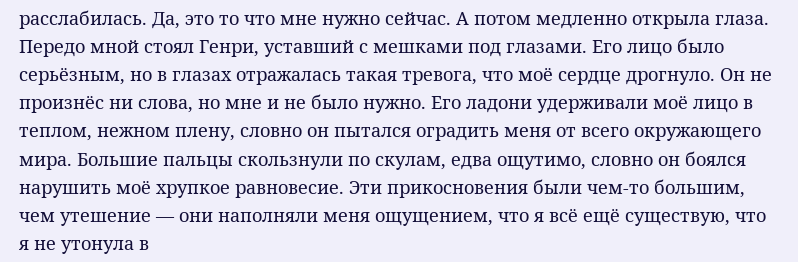расслабилась. Да, это то что мне нужно сейчас. А потом медленно открыла глаза. Передо мной стоял Генри, уставший с мешками под глазами. Его лицо было серьёзным, но в глазах отражалась такая тревога, что моё сердце дрогнуло. Он не произнёс ни слова, но мне и не было нужно. Его ладони удерживали моё лицо в теплом, нежном плену, словно он пытался оградить меня от всего окружающего мира. Большие пальцы скользнули по скулам, едва ощутимо, словно он боялся нарушить моё хрупкое равновесие. Эти прикосновения были чем-то большим, чем утешение — они наполняли меня ощущением, что я всё ещё существую, что я не утонула в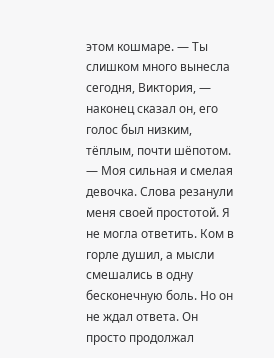этом кошмаре. — Ты слишком много вынесла сегодня, Виктория, — наконец сказал он, его голос был низким, тёплым, почти шёпотом. — Моя сильная и смелая девочка. Слова резанули меня своей простотой. Я не могла ответить. Ком в горле душил, а мысли смешались в одну бесконечную боль. Но он не ждал ответа. Он просто продолжал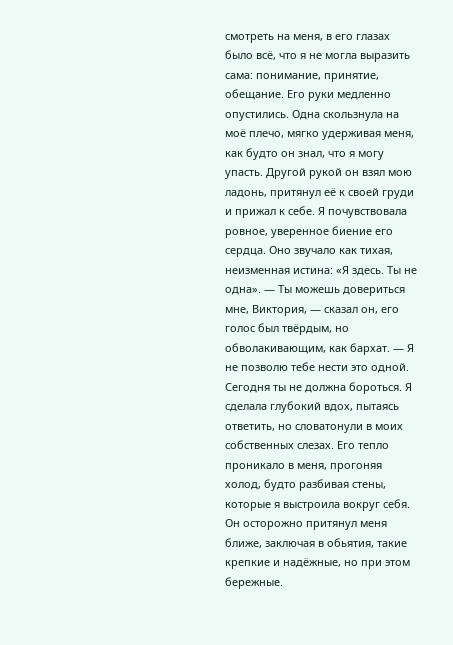смотреть на меня, в его глазах было всё, что я не могла выразить сама: понимание, принятие, обещание. Его руки медленно опустились. Одна скользнула на моё плечо, мягко удерживая меня, как будто он знал, что я могу упасть. Другой рукой он взял мою ладонь, притянул её к своей груди и прижал к себе. Я почувствовала ровное, уверенное биение его сердца. Оно звучало как тихая, неизменная истина: «Я здесь. Ты не одна». — Ты можешь довериться мне, Виктория, — сказал он, его голос был твёрдым, но обволакивающим, как бархат. — Я не позволю тебе нести это одной. Сегодня ты не должна бороться. Я сделала глубокий вдох, пытаясь ответить, но словатонули в моих собственных слезах. Его тепло проникало в меня, прогоняя холод, будто разбивая стены, которые я выстроила вокруг себя. Он осторожно притянул меня ближе, заключая в обьятия, такие крепкие и надёжные, но при этом бережные.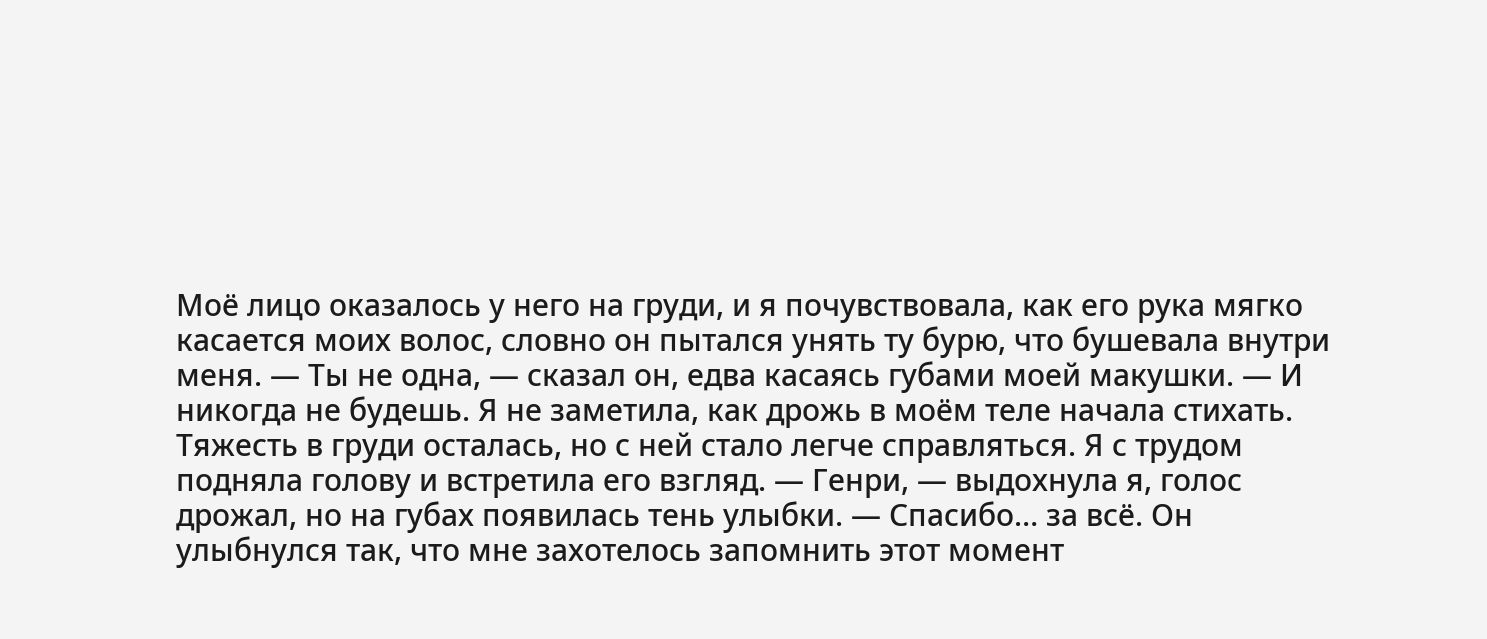Моё лицо оказалось у него на груди, и я почувствовала, как его рука мягко касается моих волос, словно он пытался унять ту бурю, что бушевала внутри меня. — Ты не одна, — сказал он, едва касаясь губами моей макушки. — И никогда не будешь. Я не заметила, как дрожь в моём теле начала стихать. Тяжесть в груди осталась, но с ней стало легче справляться. Я с трудом подняла голову и встретила его взгляд. — Генри, — выдохнула я, голос дрожал, но на губах появилась тень улыбки. — Спасибо… за всё. Он улыбнулся так, что мне захотелось запомнить этот момент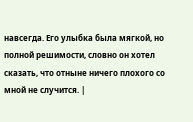навсегда. Его улыбка была мягкой, но полной решимости, словно он хотел сказать, что отныне ничего плохого со мной не случится. |